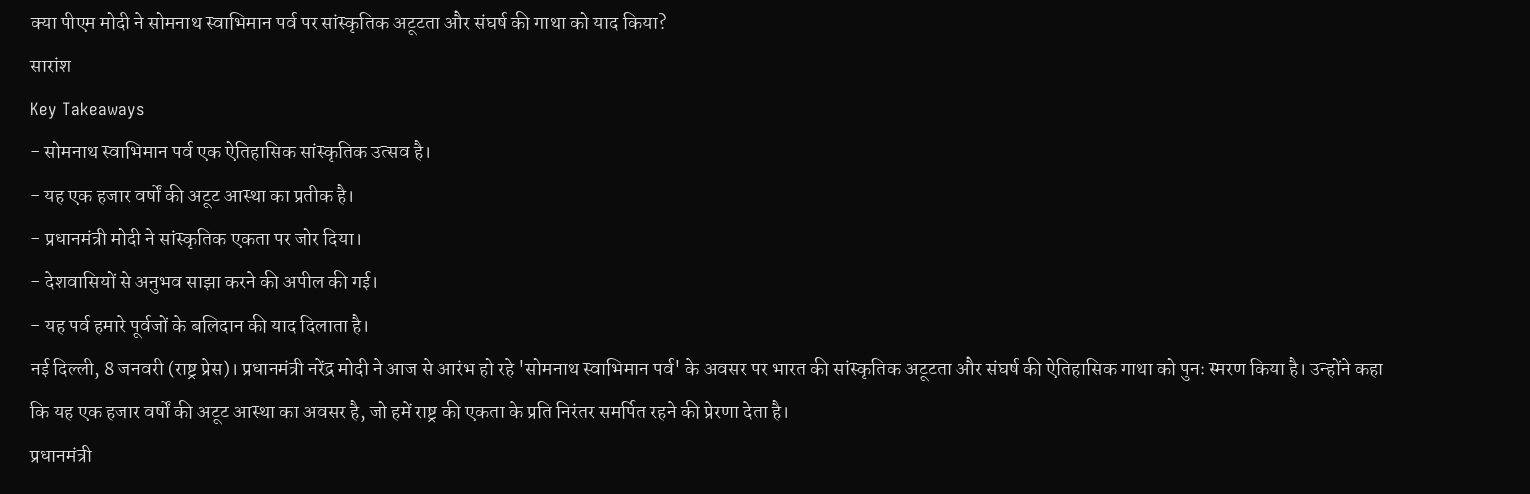क्या पीएम मोदी ने सोमनाथ स्वाभिमान पर्व पर सांस्कृतिक अटूटता और संघर्ष की गाथा को याद किया?
सारांश
Key Takeaways
- सोमनाथ स्वाभिमान पर्व एक ऐतिहासिक सांस्कृतिक उत्सव है।
- यह एक हजार वर्षों की अटूट आस्था का प्रतीक है।
- प्रधानमंत्री मोदी ने सांस्कृतिक एकता पर जोर दिया।
- देशवासियों से अनुभव साझा करने की अपील की गई।
- यह पर्व हमारे पूर्वजों के बलिदान की याद दिलाता है।
नई दिल्ली, 8 जनवरी (राष्ट्र प्रेस)। प्रधानमंत्री नरेंद्र मोदी ने आज से आरंभ हो रहे 'सोमनाथ स्वाभिमान पर्व' के अवसर पर भारत की सांस्कृतिक अटूटता और संघर्ष की ऐतिहासिक गाथा को पुनः स्मरण किया है। उन्होंने कहा कि यह एक हजार वर्षों की अटूट आस्था का अवसर है, जो हमें राष्ट्र की एकता के प्रति निरंतर समर्पित रहने की प्रेरणा देता है।
प्रधानमंत्री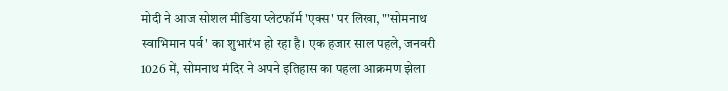मोदी ने आज सोशल मीडिया प्लेटफॉर्म 'एक्स' पर लिखा, "'सोमनाथ स्वाभिमान पर्व' का शुभारंभ हो रहा है। एक हजार साल पहले, जनवरी 1026 में, सोमनाथ मंदिर ने अपने इतिहास का पहला आक्रमण झेला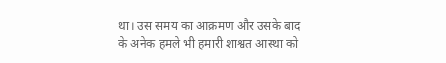था। उस समय का आक्रमण और उसके बाद के अनेक हमले भी हमारी शाश्वत आस्था को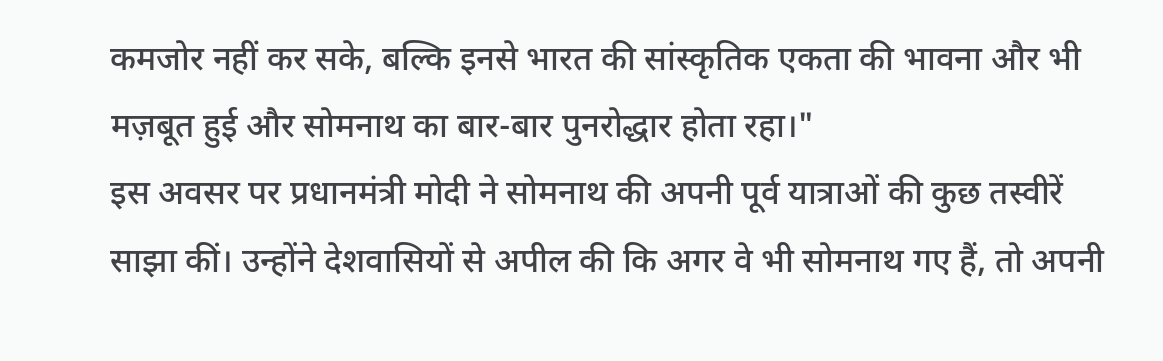कमजोर नहीं कर सके, बल्कि इनसे भारत की सांस्कृतिक एकता की भावना और भी मज़बूत हुई और सोमनाथ का बार-बार पुनरोद्धार होता रहा।"
इस अवसर पर प्रधानमंत्री मोदी ने सोमनाथ की अपनी पूर्व यात्राओं की कुछ तस्वीरें साझा कीं। उन्होंने देशवासियों से अपील की कि अगर वे भी सोमनाथ गए हैं, तो अपनी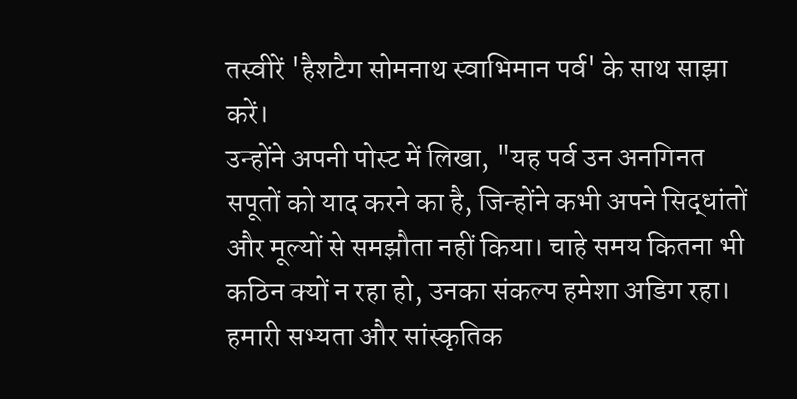तस्वीरें 'हैशटैग सोमनाथ स्वाभिमान पर्व' के साथ साझा करें।
उन्होंने अपनी पोस्ट में लिखा, "यह पर्व उन अनगिनत सपूतों को याद करने का है, जिन्होंने कभी अपने सिद्धांतों और मूल्यों से समझौता नहीं किया। चाहे समय कितना भी कठिन क्यों न रहा हो, उनका संकल्प हमेशा अडिग रहा। हमारी सभ्यता और सांस्कृतिक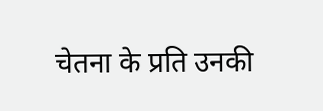चेतना के प्रति उनकी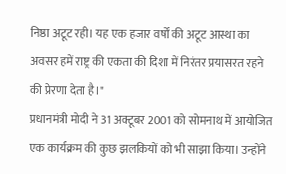निष्ठा अटूट रही। यह एक हजार वर्षों की अटूट आस्था का अवसर हमें राष्ट्र की एकता की दिशा में निरंतर प्रयासरत रहने की प्रेरणा देता है।"
प्रधानमंत्री मोदी ने 31 अक्टूबर 2001 को सोमनाथ में आयोजित एक कार्यक्रम की कुछ झलकियों को भी साझा किया। उन्होंने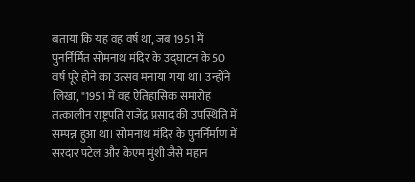बताया कि यह वह वर्ष था, जब 1951 में पुनर्निर्मित सोमनाथ मंदिर के उद्घाटन के 50 वर्ष पूरे होने का उत्सव मनाया गया था। उन्होंने लिखा, "1951 में वह ऐतिहासिक समारोह तत्कालीन राष्ट्रपति राजेंद्र प्रसाद की उपस्थिति में सम्पन्न हुआ था। सोमनाथ मंदिर के पुनर्निर्माण में सरदार पटेल और केएम मुंशी जैसे महान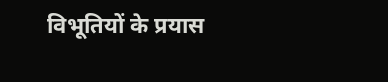विभूतियों के प्रयास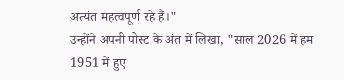अत्यंत महत्वपूर्ण रहे हैं।"
उन्होंने अपनी पोस्ट के अंत में लिखा, "साल 2026 में हम 1951 में हुए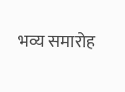भव्य समारोह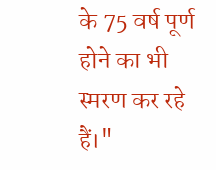के 75 वर्ष पूर्ण होने का भी स्मरण कर रहे हैं।"